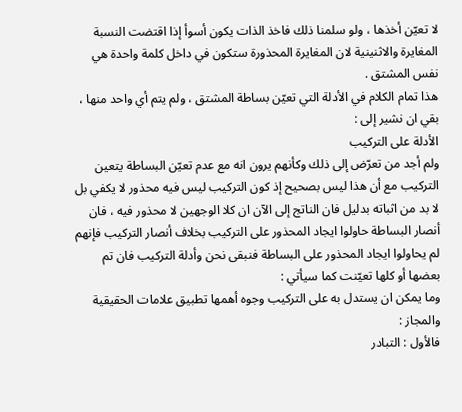لا تعيّن أخذها ، ولو سلمنا ذلك فاخذ الذات يكون أسوأ إذا اقتضت النسبة المغايرة والاثنينية لان المغايرة المحذورة ستكون في داخل كلمة واحدة هي نفس المشتق .
هذا تمام الكلام في الأدلة التي تعيّن بساطة المشتق ، ولم يتم أي واحد منها ، بقي ان نشير إلى :
الأدلة على التركيب
ولم أجد من تعرّض إلى ذلك وكأنهم يرون انه مع عدم تعيّن البساطة يتعين التركيب مع أن هذا ليس بصحيح إذ كون التركيب ليس فيه محذور لا يكفي بل لا بد من اثباته بدليل فان الناتج إلى الآن ان كلا الوجهين لا محذور فيه ، فان أنصار البساطة حاولوا ايجاد المحذور على التركيب بخلاف أنصار التركيب فإنهم لم يحاولوا ايجاد المحذور على البساطة فنبقى نحن وأدلة التركيب فان تم بعضها أو كلها تعيّنت كما سيأتي :
وما يمكن ان يستدل به على التركيب وجوه أهمها تطبيق علامات الحقيقية والمجاز :
فالأول : التبادر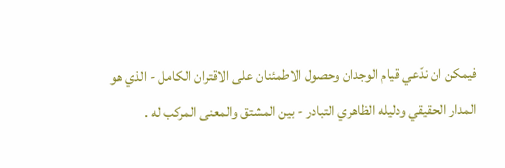فيمكن ان ندّعي قيام الوجدان وحصول الاطمئنان على الاقتران الكامل - الذي هو المدار الحقيقي ودليله الظاهري التبادر - بين المشتق والمعنى المركب له .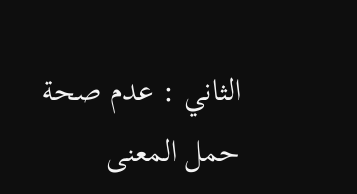الثاني : عدم صحة حمل المعنى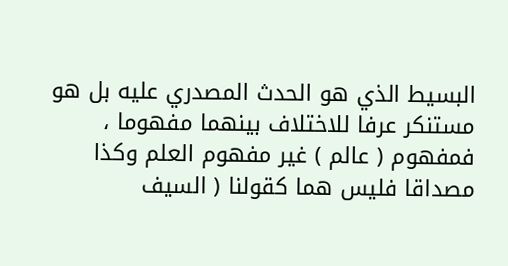البسيط الذي هو الحدث المصدري عليه بل هو مستنكر عرفا للاختلاف بينهما مفهوما ،
فمفهوم ( عالم ) غير مفهوم العلم وكذا مصداقا فليس هما كقولنا ( السيف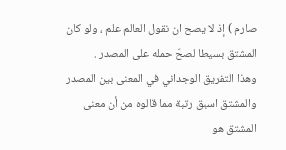صارم ) إذ لا يصح ان نقول العالم علم ، ولو كان المشتق بسيطا لصحّ حمله على المصدر .
وهذا التفريق الوجداني في المعنى بين المصدر والمشتق اسبق رتبة مما قالوه من أن معنى المشتق هو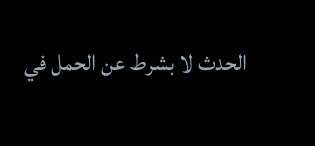الحدث لا بشرط عن الحمل في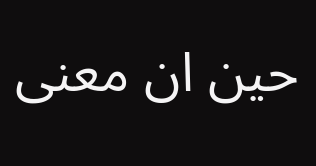حين ان معنى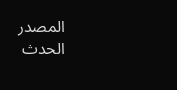المصدر الحدث